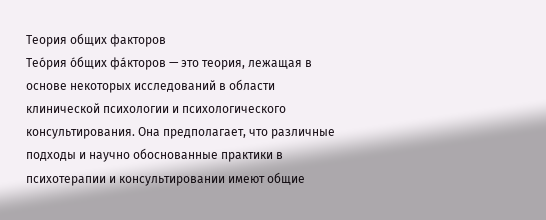Теория общих факторов
Тео́рия о́бщих фа́кторов — это теория, лежащая в основе некоторых исследований в области клинической психологии и психологического консультирования. Она предполагает, что различные подходы и научно обоснованные практики в психотерапии и консультировании имеют общие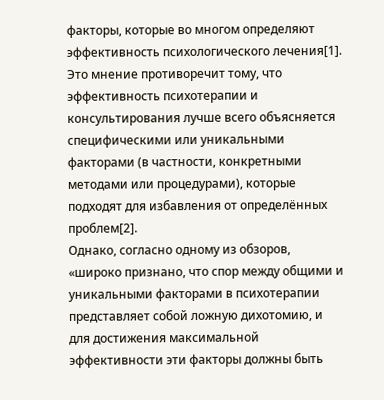факторы, которые во многом определяют эффективность психологического лечения[1]. Это мнение противоречит тому, что эффективность психотерапии и консультирования лучше всего объясняется специфическими или уникальными факторами (в частности, конкретными методами или процедурами), которые подходят для избавления от определённых проблем[2].
Однако, согласно одному из обзоров, «широко признано, что спор между общими и уникальными факторами в психотерапии представляет собой ложную дихотомию, и для достижения максимальной эффективности эти факторы должны быть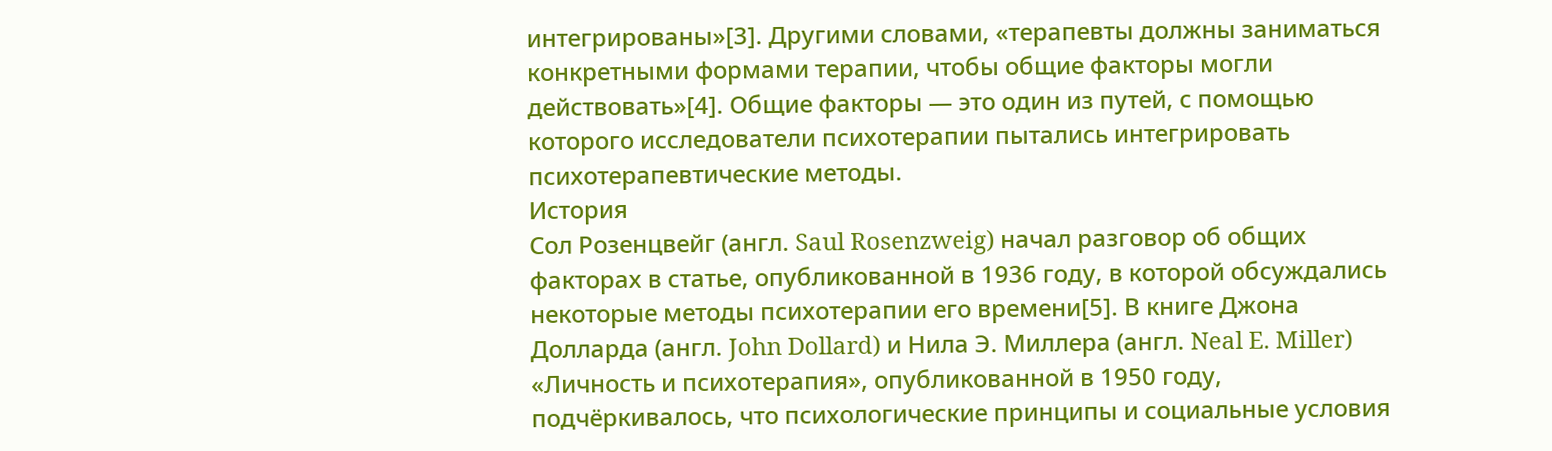интегрированы»[3]. Другими словами, «терапевты должны заниматься конкретными формами терапии, чтобы общие факторы могли действовать»[4]. Общие факторы — это один из путей, с помощью которого исследователи психотерапии пытались интегрировать психотерапевтические методы.
История
Сол Розенцвейг (англ. Saul Rosenzweig) начал разговор об общих факторах в статье, опубликованной в 1936 году, в которой обсуждались некоторые методы психотерапии его времени[5]. В книге Джона Долларда (англ. John Dollard) и Нила Э. Миллера (англ. Neal E. Miller) «Личность и психотерапия», опубликованной в 1950 году, подчёркивалось, что психологические принципы и социальные условия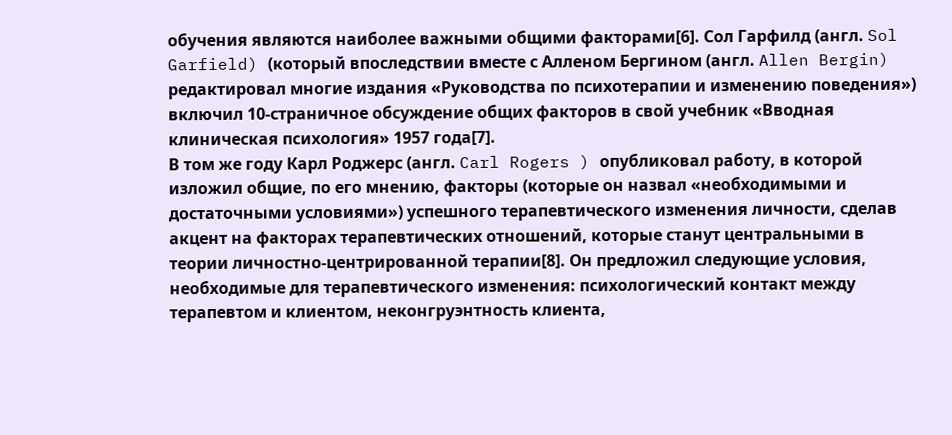обучения являются наиболее важными общими факторами[6]. Сол Гарфилд (англ. Sol Garfield) (который впоследствии вместе с Алленом Бергином (англ. Allen Bergin) редактировал многие издания «Руководства по психотерапии и изменению поведения») включил 10-страничное обсуждение общих факторов в свой учебник «Вводная клиническая психология» 1957 года[7].
В том же году Карл Роджерс (англ. Carl Rogers ) опубликовал работу, в которой изложил общие, по его мнению, факторы (которые он назвал «необходимыми и достаточными условиями») успешного терапевтического изменения личности, сделав акцент на факторах терапевтических отношений, которые станут центральными в теории личностно-центрированной терапии[8]. Он предложил следующие условия, необходимые для терапевтического изменения: психологический контакт между терапевтом и клиентом, неконгруэнтность клиента,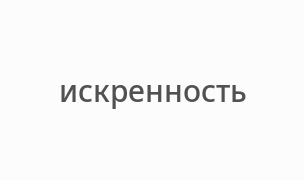искренность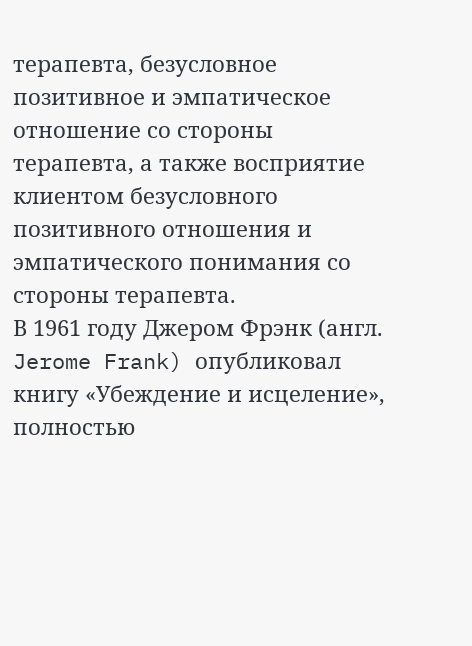терапевта, безусловное позитивное и эмпатическое отношение со стороны терапевта, а также восприятие клиентом безусловного позитивного отношения и эмпатического понимания со стороны терапевта.
В 1961 году Джером Фрэнк (англ. Jerome Frank) опубликовал книгу «Убеждение и исцеление», полностью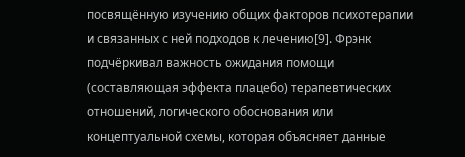посвящённую изучению общих факторов психотерапии и связанных с ней подходов к лечению[9]. Фрэнк подчёркивал важность ожидания помощи (составляющая эффекта плацебо) терапевтических отношений, логического обоснования или концептуальной схемы, которая объясняет данные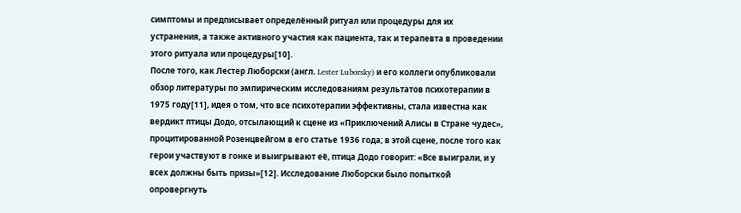симптомы и предписывает определённый ритуал или процедуры для их устранения, а также активного участия как пациента, так и терапевта в проведении этого ритуала или процедуры[10].
После того, как Лестер Люборски (англ. Lester Luborsky) и его коллеги опубликовали обзор литературы по эмпирическим исследованиям результатов психотерапии в 1975 году[11], идея о том, что все психотерапии эффективны, стала известна как вердикт птицы Додо, отсылающий к сцене из «Приключений Алисы в Стране чудес», процитированной Розенцвейгом в его статье 1936 года; в этой сцене, после того как герои участвуют в гонке и выигрывают её, птица Додо говорит: «Все выиграли, и у всех должны быть призы»[12]. Исследование Люборски было попыткой опровергнуть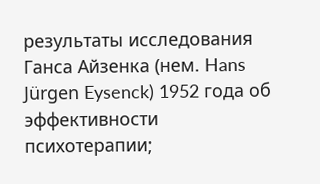результаты исследования Ганса Айзенка (нем. Hans Jürgen Eysenck) 1952 года об эффективности психотерапии;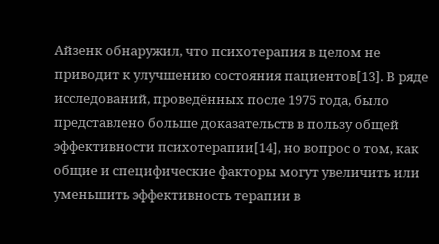Айзенк обнаружил, что психотерапия в целом не приводит к улучшению состояния пациентов[13]. В ряде исследований, проведённых после 1975 года, было представлено больше доказательств в пользу общей эффективности психотерапии[14], но вопрос о том, как общие и специфические факторы могут увеличить или уменьшить эффективность терапии в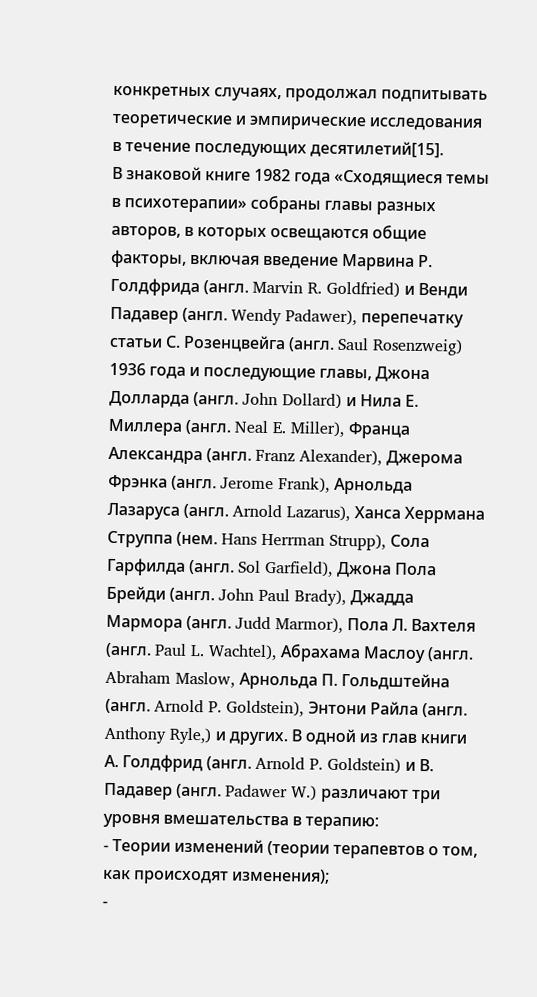конкретных случаях, продолжал подпитывать теоретические и эмпирические исследования в течение последующих десятилетий[15].
В знаковой книге 1982 года «Сходящиеся темы в психотерапии» собраны главы разных авторов, в которых освещаются общие факторы, включая введение Марвина Р. Голдфрида (англ. Marvin R. Goldfried) и Венди Падавер (англ. Wendy Padawer), перепечатку статьи С. Розенцвейга (англ. Saul Rosenzweig) 1936 года и последующие главы, Джона Долларда (англ. John Dollard) и Нила Е. Миллера (англ. Neal E. Miller), Франца Александра (англ. Franz Alexander), Джерома Фрэнка (англ. Jerome Frank), Арнольда Лазаруса (англ. Arnold Lazarus), Ханса Херрмана Струппа (нем. Hans Herrman Strupp), Сола Гарфилда (англ. Sol Garfield), Джона Пола Брейди (англ. John Paul Brady), Джадда Мармора (англ. Judd Marmor), Пола Л. Вахтеля (англ. Paul L. Wachtel), Абрахама Маслоу (англ. Abraham Maslow, Арнольда П. Гольдштейна (англ. Arnold P. Goldstein), Энтони Райла (англ. Anthony Ryle,) и других. В одной из глав книги А. Голдфрид (англ. Arnold P. Goldstein) и В. Падавер (англ. Padawer W.) различают три уровня вмешательства в терапию:
- Теории изменений (теории терапевтов о том, как происходят изменения);
-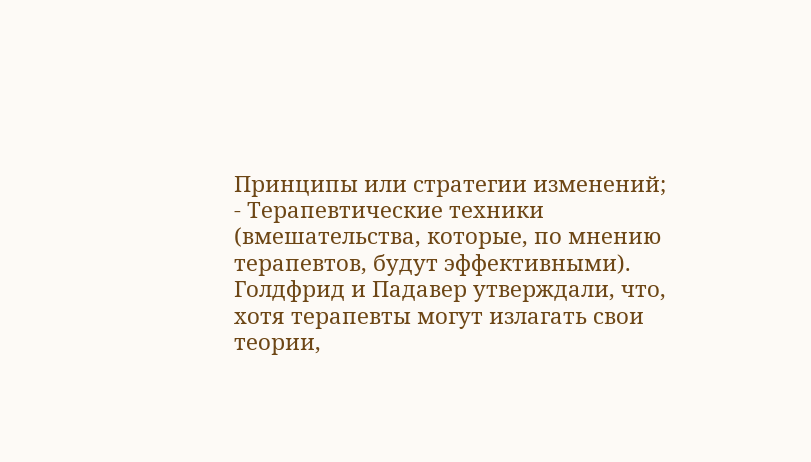Принципы или стратегии изменений;
- Терапевтические техники (вмешательства, которые, по мнению терапевтов, будут эффективными).
Голдфрид и Падавер утверждали, что, хотя терапевты могут излагать свои теории,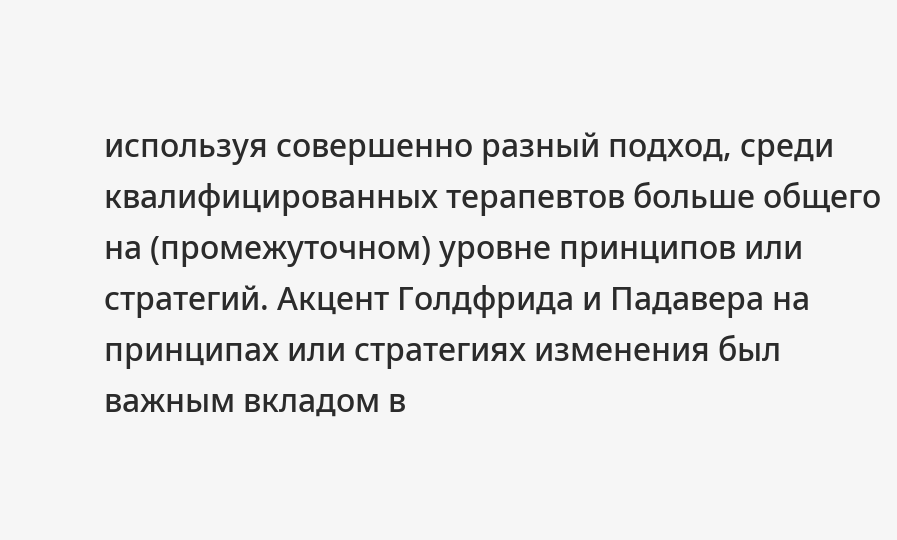используя совершенно разный подход, среди квалифицированных терапевтов больше общего на (промежуточном) уровне принципов или стратегий. Акцент Голдфрида и Падавера на принципах или стратегиях изменения был важным вкладом в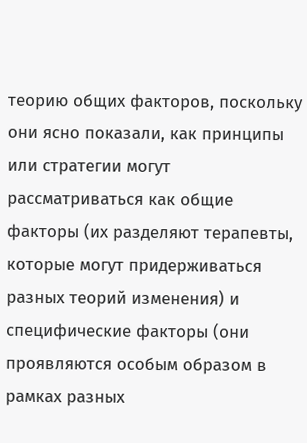теорию общих факторов, поскольку они ясно показали, как принципы или стратегии могут рассматриваться как общие факторы (их разделяют терапевты, которые могут придерживаться разных теорий изменения) и специфические факторы (они проявляются особым образом в рамках разных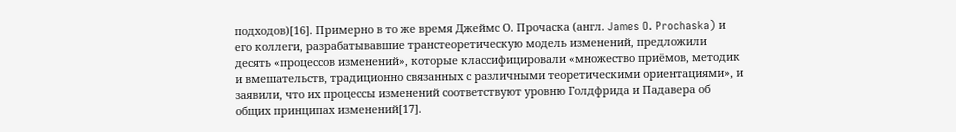подходов)[16]. Примерно в то же время Джеймс О. Прочаска (англ. James O. Prochaska) и его коллеги, разрабатывавшие транстеоретическую модель изменений, предложили десять «процессов изменений», которые классифицировали «множество приёмов, методик и вмешательств, традиционно связанных с различными теоретическими ориентациями», и заявили, что их процессы изменений соответствуют уровню Голдфрида и Падавера об общих принципах изменений[17].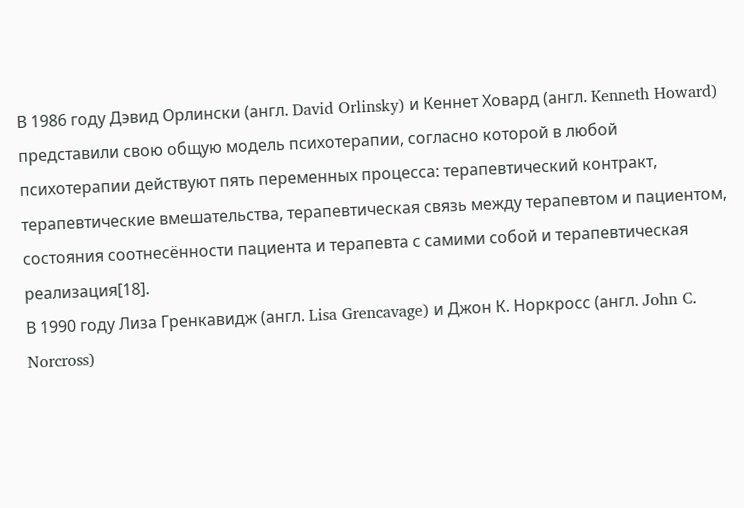В 1986 году Дэвид Орлински (англ. David Orlinsky) и Кеннет Ховард (англ. Kenneth Howard) представили свою общую модель психотерапии, согласно которой в любой психотерапии действуют пять переменных процесса: терапевтический контракт, терапевтические вмешательства, терапевтическая связь между терапевтом и пациентом, состояния соотнесённости пациента и терапевта с самими собой и терапевтическая реализация[18].
В 1990 году Лиза Гренкавидж (англ. Lisa Grencavage) и Джон К. Норкросс (англ. John C. Norcross)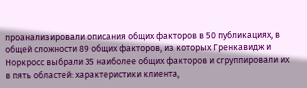проанализировали описания общих факторов в 50 публикациях, в общей сложности 89 общих факторов, из которых Гренкавидж и Норкросс выбрали 35 наиболее общих факторов и сгруппировали их в пять областей: характеристики клиента,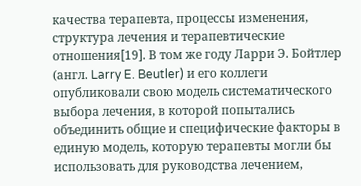качества терапевта, процессы изменения, структура лечения и терапевтические отношения[19]. В том же году Ларри Э. Бойтлер (англ. Larry E. Beutler) и его коллеги опубликовали свою модель систематического выбора лечения, в которой попытались объединить общие и специфические факторы в единую модель, которую терапевты могли бы использовать для руководства лечением,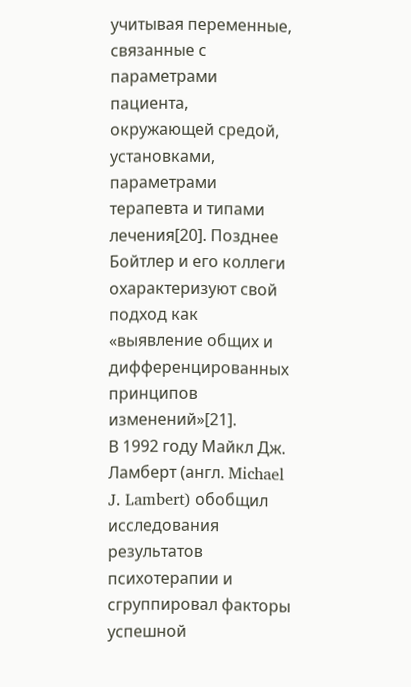учитывая переменные, связанные с параметрами пациента, окружающей средой, установками, параметрами терапевта и типами лечения[20]. Позднее Бойтлер и его коллеги охарактеризуют свой подход как «выявление общих и дифференцированных принципов изменений»[21].
В 1992 году Майкл Дж. Ламберт (англ. Michael J. Lambert) обобщил исследования результатов психотерапии и сгруппировал факторы успешной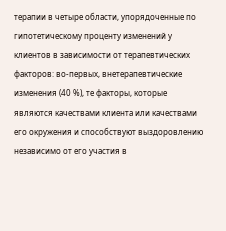терапии в четыре области, упорядоченные по гипотетическому проценту изменений у клиентов в зависимости от терапевтических факторов: во-первых, внетерапевтические изменения (40 %), те факторы, которые являются качествами клиента или качествами его окружения и способствуют выздоровлению независимо от его участия в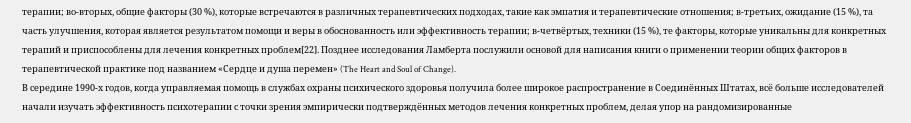терапии; во-вторых, общие факторы (30 %), которые встречаются в различных терапевтических подходах, такие как эмпатия и терапевтические отношения; в-третьих, ожидание (15 %), та часть улучшения, которая является результатом помощи и веры в обоснованность или эффективность терапии; в-четвёртых, техники (15 %), те факторы, которые уникальны для конкретных терапий и приспособлены для лечения конкретных проблем[22]. Позднее исследования Ламберта послужили основой для написания книги о применении теории общих факторов в терапевтической практике под названием «Сердце и душа перемен» (The Heart and Soul of Change).
В середине 1990-х годов, когда управляемая помощь в службах охраны психического здоровья получила более широкое распространение в Соединённых Штатах, всё больше исследователей начали изучать эффективность психотерапии с точки зрения эмпирически подтверждённых методов лечения конкретных проблем, делая упор на рандомизированные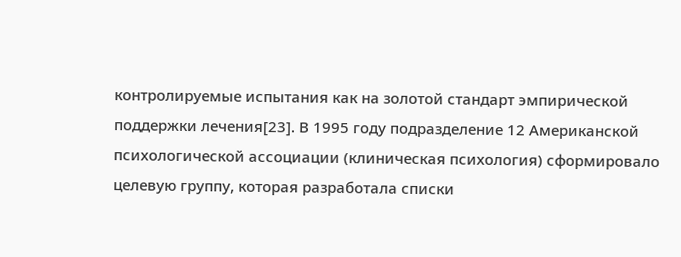контролируемые испытания как на золотой стандарт эмпирической поддержки лечения[23]. В 1995 году подразделение 12 Американской психологической ассоциации (клиническая психология) сформировало целевую группу, которая разработала списки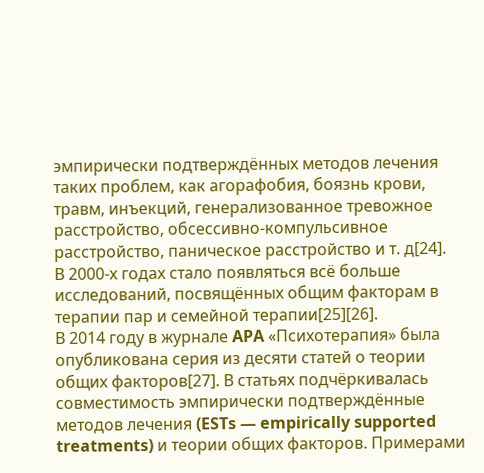эмпирически подтверждённых методов лечения таких проблем, как агорафобия, боязнь крови, травм, инъекций, генерализованное тревожное расстройство, обсессивно-компульсивное расстройство, паническое расстройство и т. д[24].
В 2000-х годах стало появляться всё больше исследований, посвящённых общим факторам в терапии пар и семейной терапии[25][26].
В 2014 году в журнале APA «Психотерапия» была опубликована серия из десяти статей о теории общих факторов[27]. В статьях подчёркивалась совместимость эмпирически подтверждённые методов лечения (ESTs — empirically supported treatments) и теории общих факторов. Примерами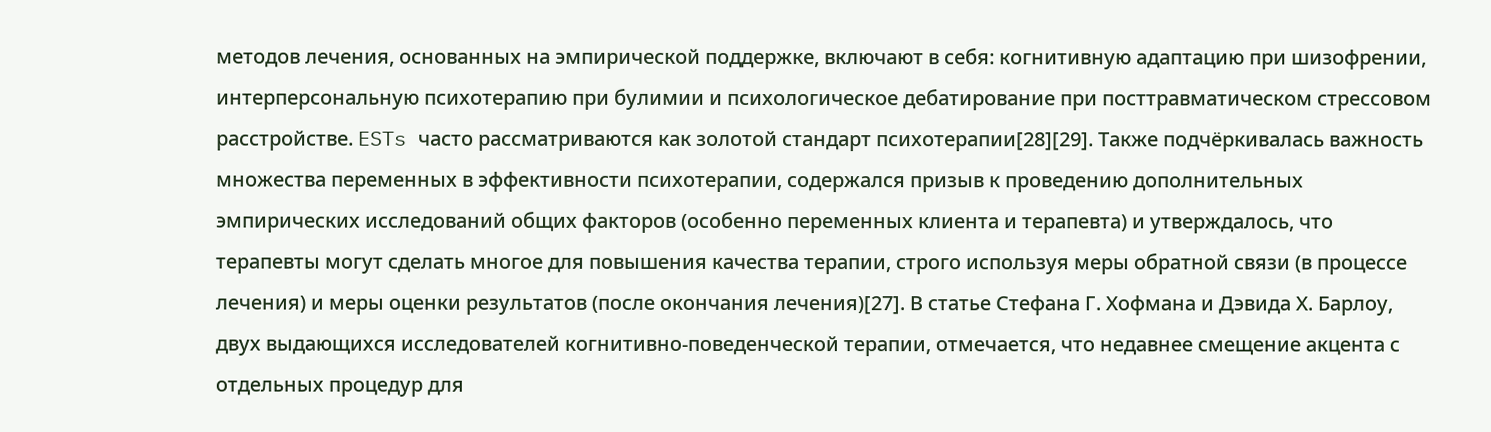методов лечения, основанных на эмпирической поддержке, включают в себя: когнитивную адаптацию при шизофрении, интерперсональную психотерапию при булимии и психологическое дебатирование при посттравматическом стрессовом расстройстве. ESTs часто рассматриваются как золотой стандарт психотерапии[28][29]. Также подчёркивалась важность множества переменных в эффективности психотерапии, содержался призыв к проведению дополнительных эмпирических исследований общих факторов (особенно переменных клиента и терапевта) и утверждалось, что терапевты могут сделать многое для повышения качества терапии, строго используя меры обратной связи (в процессе лечения) и меры оценки результатов (после окончания лечения)[27]. В статье Стефана Г. Хофмана и Дэвида Х. Барлоу, двух выдающихся исследователей когнитивно-поведенческой терапии, отмечается, что недавнее смещение акцента с отдельных процедур для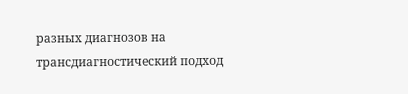разных диагнозов на трансдиагностический подход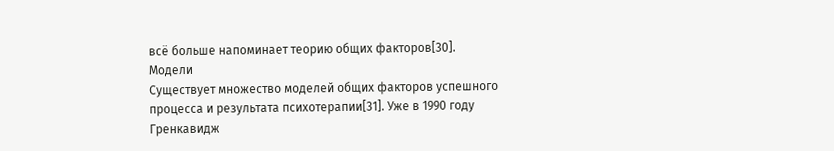всё больше напоминает теорию общих факторов[30].
Модели
Существует множество моделей общих факторов успешного процесса и результата психотерапии[31]. Уже в 1990 году Гренкавидж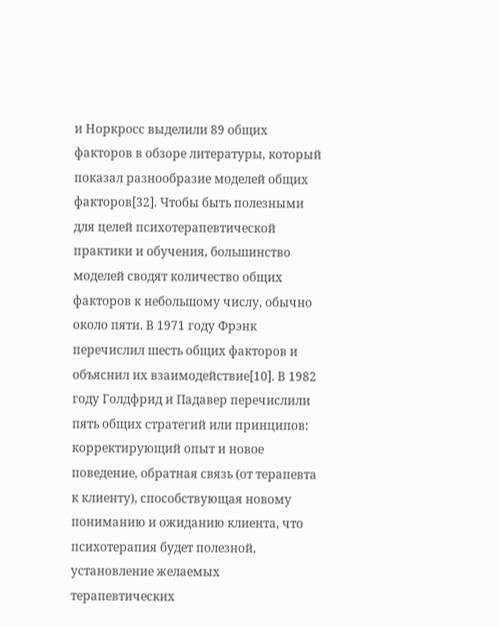и Норкросс выделили 89 общих факторов в обзоре литературы, который показал разнообразие моделей общих факторов[32]. Чтобы быть полезными для целей психотерапевтической практики и обучения, большинство моделей сводят количество общих факторов к небольшому числу, обычно около пяти. В 1971 году Фрэнк перечислил шесть общих факторов и объяснил их взаимодействие[10]. В 1982 году Голдфрид и Падавер перечислили пять общих стратегий или принципов: корректирующий опыт и новое поведение, обратная связь (от терапевта к клиенту), способствующая новому пониманию и ожиданию клиента, что психотерапия будет полезной, установление желаемых терапевтических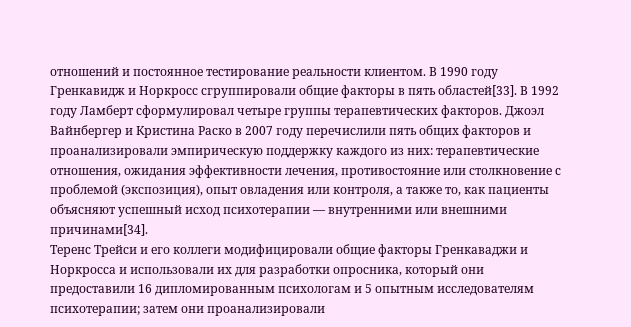отношений и постоянное тестирование реальности клиентом. В 1990 году Гренкавидж и Норкросс сгруппировали общие факторы в пять областей[33]. В 1992 году Ламберт сформулировал четыре группы терапевтических факторов. Джоэл Вайнбергер и Кристина Раско в 2007 году перечислили пять общих факторов и проанализировали эмпирическую поддержку каждого из них: терапевтические отношения, ожидания эффективности лечения, противостояние или столкновение с проблемой (экспозиция), опыт овладения или контроля, а также то, как пациенты объясняют успешный исход психотерапии — внутренними или внешними причинами[34].
Теренс Трейси и его коллеги модифицировали общие факторы Гренкаваджи и Норкросса и использовали их для разработки опросника, который они предоставили 16 дипломированным психологам и 5 опытным исследователям психотерапии; затем они проанализировали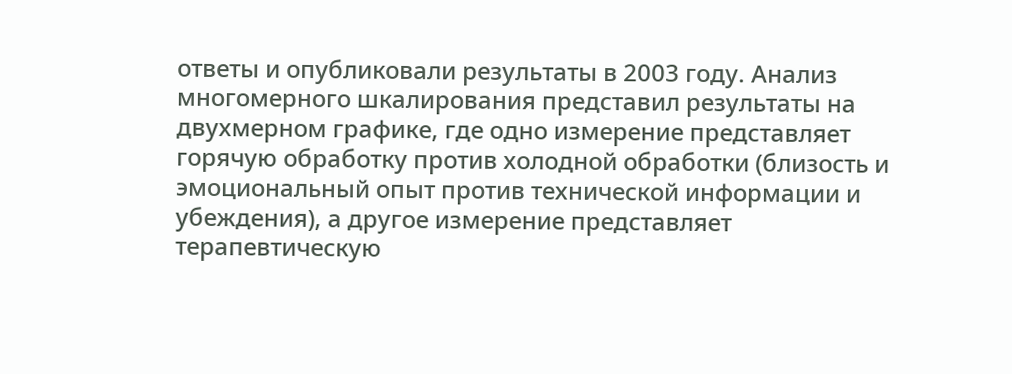ответы и опубликовали результаты в 2003 году. Анализ многомерного шкалирования представил результаты на двухмерном графике, где одно измерение представляет горячую обработку против холодной обработки (близость и эмоциональный опыт против технической информации и убеждения), а другое измерение представляет терапевтическую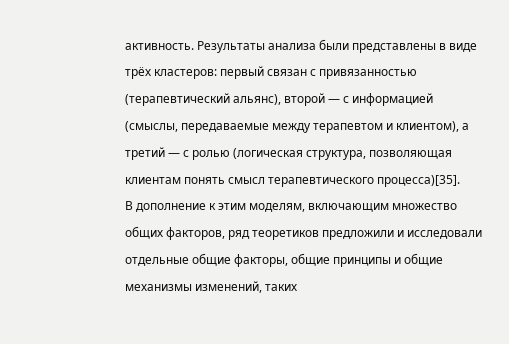активность. Результаты анализа были представлены в виде трёх кластеров: первый связан с привязанностью (терапевтический альянс), второй — с информацией (смыслы, передаваемые между терапевтом и клиентом), а третий — с ролью (логическая структура, позволяющая клиентам понять смысл терапевтического процесса)[35].
В дополнение к этим моделям, включающим множество общих факторов, ряд теоретиков предложили и исследовали отдельные общие факторы, общие принципы и общие механизмы изменений, таких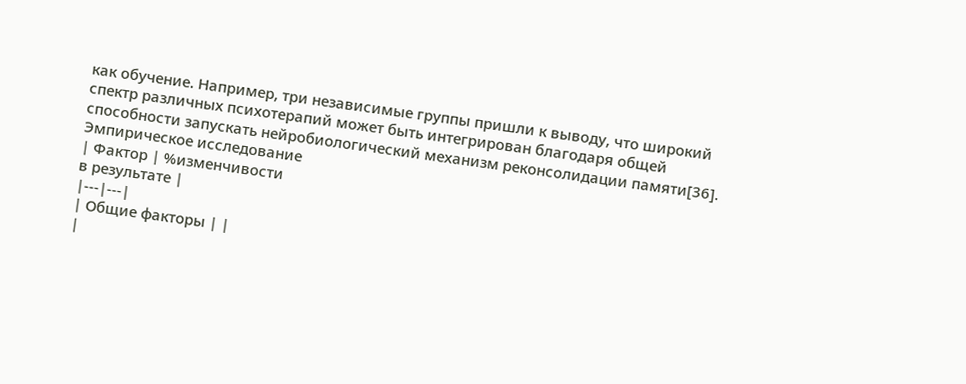как обучение. Например, три независимые группы пришли к выводу, что широкий спектр различных психотерапий может быть интегрирован благодаря общей способности запускать нейробиологический механизм реконсолидации памяти[36].
Эмпирическое исследование
| Фактор | %изменчивости
в результате |
|---|---|
| Общие факторы | |
|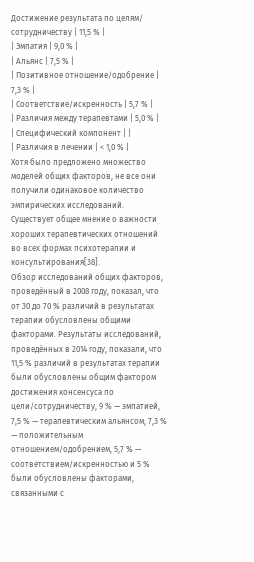Достижение результата по целям/ сотрудничеству | 11,5 % |
| Эмпатия | 9,0 % |
| Альянс | 7,5 % |
| Позитивное отношение/одобрение | 7,3 % |
| Соответствие/искренность | 5,7 % |
| Различия между терапевтами | 5,0 % |
| Специфический компонент | |
| Различия в лечении | < 1,0 % |
Хотя было предложено множество моделей общих факторов, не все они получили одинаковое количество эмпирических исследований. Существует общее мнение о важности хороших терапевтических отношений во всех формах психотерапии и консультирования[38].
Обзор исследований общих факторов, проведённый в 2008 году, показал, что от 30 до 70 % различий в результатах терапии обусловлены общими факторами. Результаты исследований, проведённых в 2014 году, показали, что 11,5 % различий в результатах терапии были обусловлены общим фактором достижения консенсуса по цели/сотрудничеству, 9 % — эмпатией, 7,5 % — терапевтическим альянсом, 7,3 % — положительным отношением/одобрением, 5,7 % — соответствием/искренностью и 5 % были обусловлены факторами, связанными с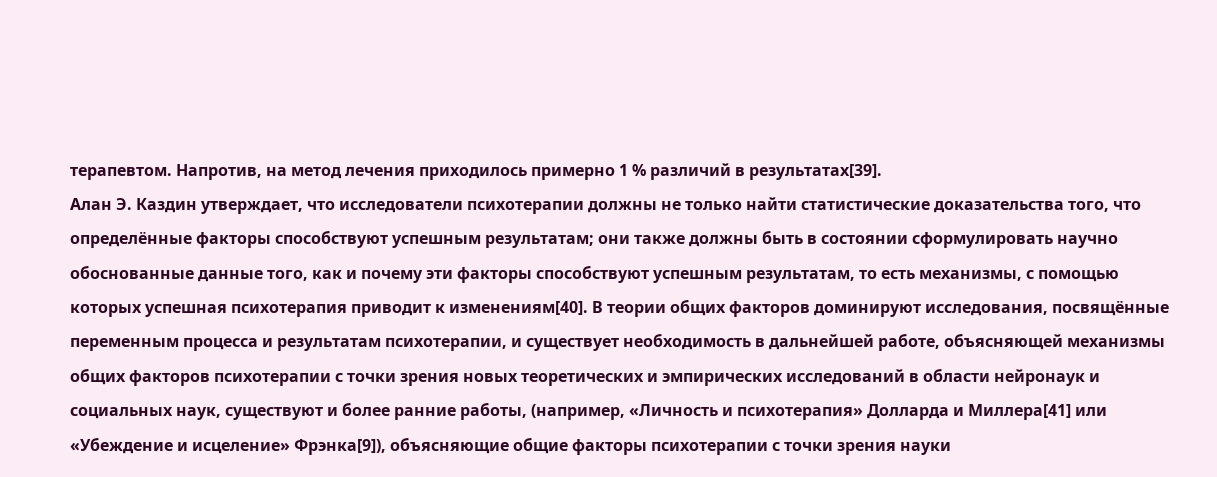терапевтом. Напротив, на метод лечения приходилось примерно 1 % различий в результатах[39].
Алан Э. Каздин утверждает, что исследователи психотерапии должны не только найти статистические доказательства того, что определённые факторы способствуют успешным результатам; они также должны быть в состоянии сформулировать научно обоснованные данные того, как и почему эти факторы способствуют успешным результатам, то есть механизмы, с помощью которых успешная психотерапия приводит к изменениям[40]. В теории общих факторов доминируют исследования, посвящённые переменным процесса и результатам психотерапии, и существует необходимость в дальнейшей работе, объясняющей механизмы общих факторов психотерапии с точки зрения новых теоретических и эмпирических исследований в области нейронаук и социальных наук, существуют и более ранние работы, (например, «Личность и психотерапия» Долларда и Миллера[41] или «Убеждение и исцеление» Фрэнка[9]), объясняющие общие факторы психотерапии с точки зрения науки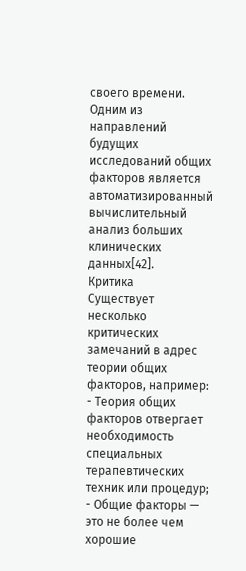своего времени.
Одним из направлений будущих исследований общих факторов является автоматизированный вычислительный анализ больших клинических данных[42].
Критика
Существует несколько критических замечаний в адрес теории общих факторов, например:
- Теория общих факторов отвергает необходимость специальных терапевтических техник или процедур;
- Общие факторы — это не более чем хорошие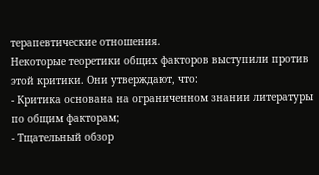терапевтические отношения.
Некоторые теоретики общих факторов выступили против этой критики. Они утверждают, что:
- Критика основана на ограниченном знании литературы по общим факторам;
- Тщательный обзор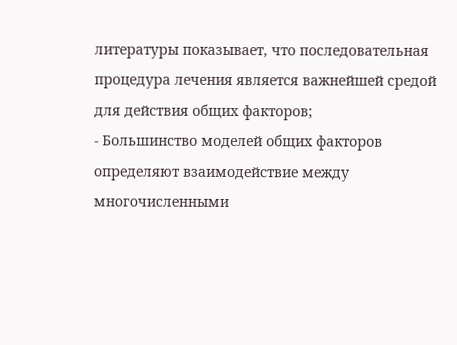литературы показывает, что последовательная процедура лечения является важнейшей средой для действия общих факторов;
- Большинство моделей общих факторов определяют взаимодействие между многочисленными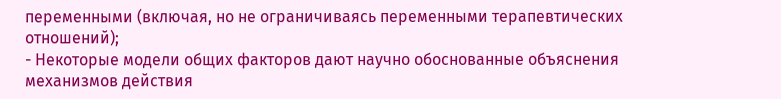переменными (включая, но не ограничиваясь переменными терапевтических отношений);
- Некоторые модели общих факторов дают научно обоснованные объяснения механизмов действия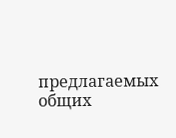предлагаемых общих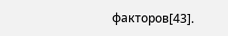факторов[43].